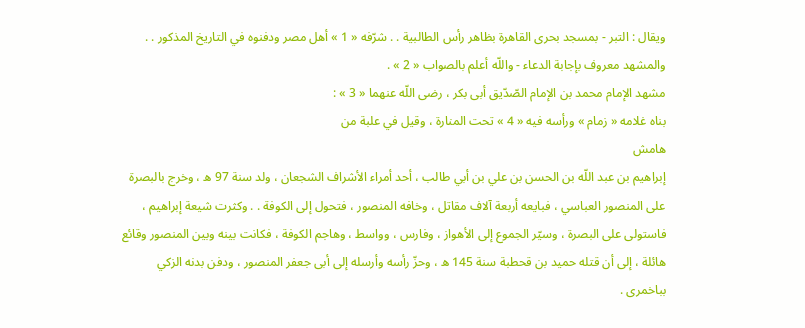ويقال : التبر - بمسجد بحرى القاهرة بظاهر رأس الطالبية . . شرّفه « 1 » أهل مصر ودفنوه في التاريخ المذكور . . والمشهد معروف بإجابة الدعاء - واللّه أعلم بالصواب « 2 » .
مشهد الإمام محمد بن الإمام الصّدّيق أبى بكر ، رضى اللّه عنهما « 3 » :
بناه غلامه « زمام » ورأسه فيه « 4 » تحت المنارة ، وقيل في علبة من
هامش
إبراهيم بن عبد اللّه بن الحسن بن علي بن أبي طالب ، أحد أمراء الأشراف الشجعان ، ولد سنة 97 ه ، وخرج بالبصرة على المنصور العباسي ، فبايعه أربعة آلاف مقاتل ، وخافه المنصور ، فتحول إلى الكوفة . . وكثرت شيعة إبراهيم ، فاستولى على البصرة ، وسيّر الجموع إلى الأهواز ، وفارس ، وواسط ، وهاجم الكوفة ، فكانت بينه وبين المنصور وقائع هائلة ، إلى أن قتله حميد بن قحطبة سنة 145 ه ، وحزّ رأسه وأرسله إلى أبى جعفر المنصور ، ودفن بدنه الزكي بباخمرى .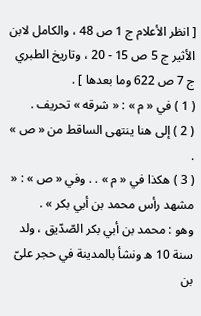[ انظر الأعلام ج 1 ص 48 ، والكامل لابن الأثير ج 5 ص 15 - 20 ، وتاريخ الطبري ج 7 ص 622 وما بعدها ] .
( 1 ) في « م » : « شرقه » تحريف .
( 2 ) إلى هنا ينتهى الساقط من « ص » .
( 3 ) هكذا في « م » . . وفي « ص » : « مشهد رأس محمد بن أبي بكر » .
وهو : محمد بن أبي بكر الصّدّيق ، ولد سنة 10 ه ونشأ بالمدينة في حجر علىّ بن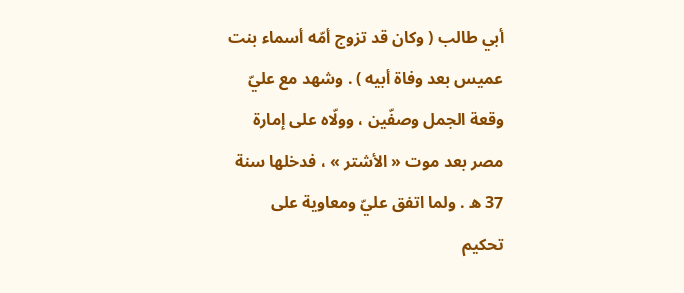أبي طالب ( وكان قد تزوج أمّه أسماء بنت عميس بعد وفاة أبيه ) . وشهد مع عليّ وقعة الجمل وصفّين ، وولّاه على إمارة مصر بعد موت « الأشتر » ، فدخلها سنة 37 ه . ولما اتفق عليّ ومعاوية على تحكيم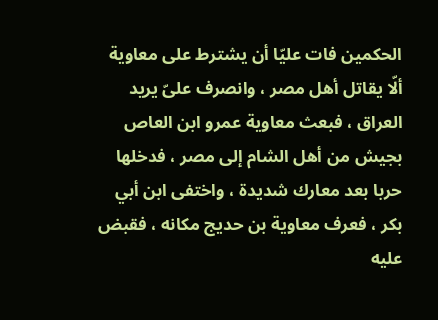الحكمين فات عليّا أن يشترط على معاوية ألّا يقاتل أهل مصر ، وانصرف علىّ يريد العراق ، فبعث معاوية عمرو ابن العاص بجيش من أهل الشام إلى مصر ، فدخلها حربا بعد معارك شديدة ، واختفى ابن أبي بكر ، فعرف معاوية بن حديج مكانه ، فقبض عليه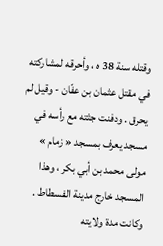وقتله سنة 38 ه ، وأحرقه لمشاركته في مقتل عثمان بن عفّان - وقيل لم يحرق . ودفنت جثته مع رأسه في مسجد يعرف بمسجد « زمام » مولى محمد بن أبي بكر ، وهذا المسجد خارج مدينة الفسطاط . وكانت مدة ولايته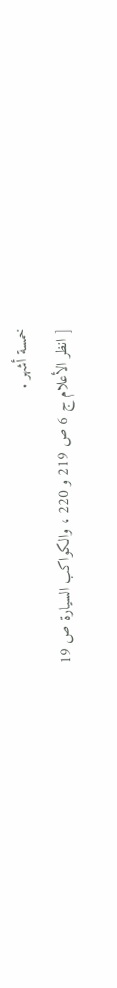خمسة أشهر .
[ انظر الأعلام ج 6 ص 219 و 220 ، والكواكب السيارة ص 19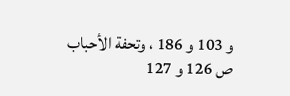و 103 و 186 ، وتحفة الأحباب ص 126 و 127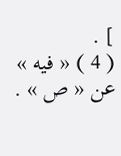] .
( 4 ) « فيه » عن « ص » .